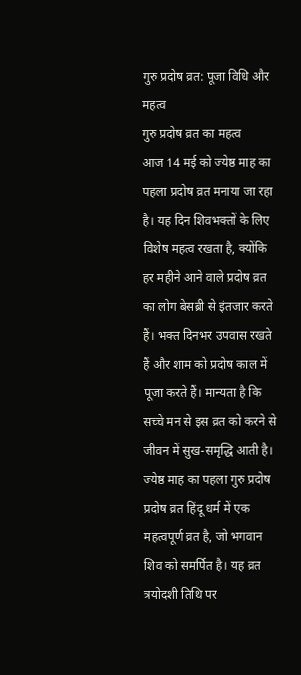गुरु प्रदोष व्रत: पूजा विधि और महत्व
गुरु प्रदोष व्रत का महत्व
आज 14 मई को ज्येष्ठ माह का पहला प्रदोष व्रत मनाया जा रहा है। यह दिन शिवभक्तों के लिए विशेष महत्व रखता है, क्योंकि हर महीने आने वाले प्रदोष व्रत का लोग बेसब्री से इंतजार करते हैं। भक्त दिनभर उपवास रखते हैं और शाम को प्रदोष काल में पूजा करते हैं। मान्यता है कि सच्चे मन से इस व्रत को करने से जीवन में सुख-समृद्धि आती है।
ज्येष्ठ माह का पहला गुरु प्रदोष
प्रदोष व्रत हिंदू धर्म में एक महत्वपूर्ण व्रत है, जो भगवान शिव को समर्पित है। यह व्रत त्रयोदशी तिथि पर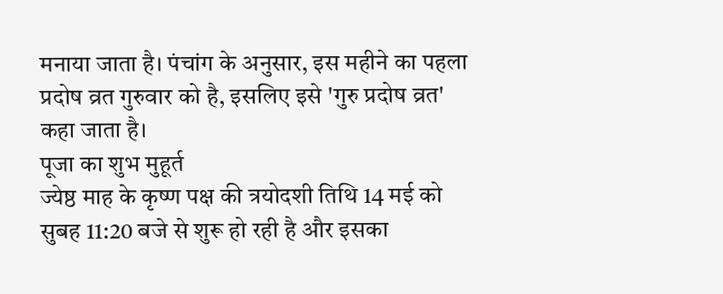मनाया जाता है। पंचांग के अनुसार, इस महीने का पहला प्रदोष व्रत गुरुवार को है, इसलिए इसे 'गुरु प्रदोष व्रत' कहा जाता है।
पूजा का शुभ मुहूर्त
ज्येष्ठ माह के कृष्ण पक्ष की त्रयोदशी तिथि 14 मई को सुबह 11:20 बजे से शुरू हो रही है और इसका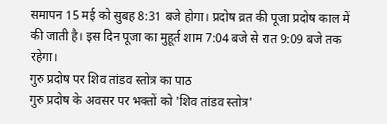समापन 15 मई को सुबह 8:31 बजे होगा। प्रदोष व्रत की पूजा प्रदोष काल में की जाती है। इस दिन पूजा का मुहूर्त शाम 7:04 बजे से रात 9:09 बजे तक रहेगा।
गुरु प्रदोष पर शिव तांडव स्तोत्र का पाठ
गुरु प्रदोष के अवसर पर भक्तों को 'शिव तांडव स्तोत्र'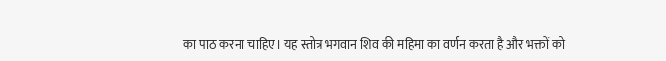का पाठ करना चाहिए। यह स्तोत्र भगवान शिव की महिमा का वर्णन करता है और भक्तों को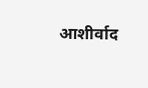आशीर्वाद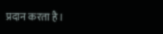प्रदान करता है।